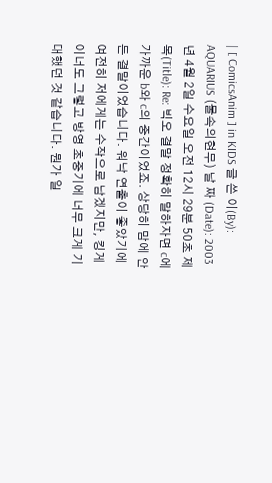| [ ComicsAnim ] in KIDS 글 쓴 이(By): AQUARIUS (물속의현무) 날 짜 (Date): 2003년 4월 2일 수요일 오전 12시 29분 50초 제 목(Title): Re: 빅오 결말 정확히 말하자면 c에 가까운 b와 c의 중간이었죠. 상당히 맘에 안든 결말이었습니다. 워낙 연출이 좋았기에 여전히 저에게는 수작으로 남겠지만, 킹게이너도 그렇고 방영 초중기에 너무 크게 기대했던 것 같습니다. 뭔가 일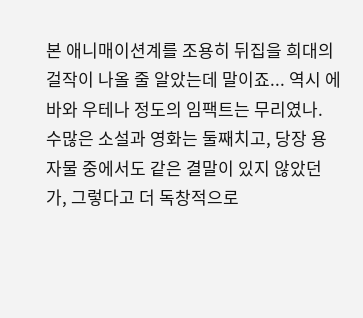본 애니매이션계를 조용히 뒤집을 희대의 걸작이 나올 줄 알았는데 말이죠... 역시 에바와 우테나 정도의 임팩트는 무리였나. 수많은 소설과 영화는 둘째치고, 당장 용자물 중에서도 같은 결말이 있지 않았던가, 그렇다고 더 독창적으로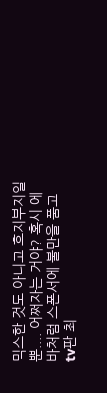믹스한 것도 아니고 흐지부지일 뿐.... 어쩌자는 거야? 혹시 에바처럼 스폰서에 불만을 품고 tv판 최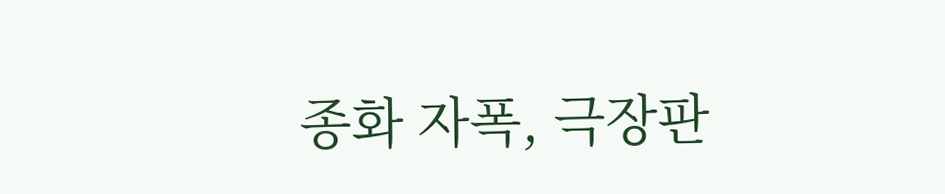종화 자폭, 극장판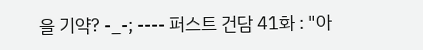을 기약? -_-; ---- 퍼스트 건담 41화 : "아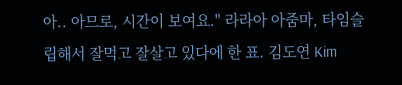아.. 아므로, 시간이 보여요." 라라아 아줌마, 타임슬립해서 잘먹고 잘살고 있다에 한 표. 김도연 Kim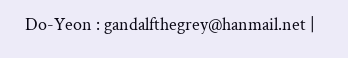Do-Yeon : gandalfthegrey@hanmail.net |